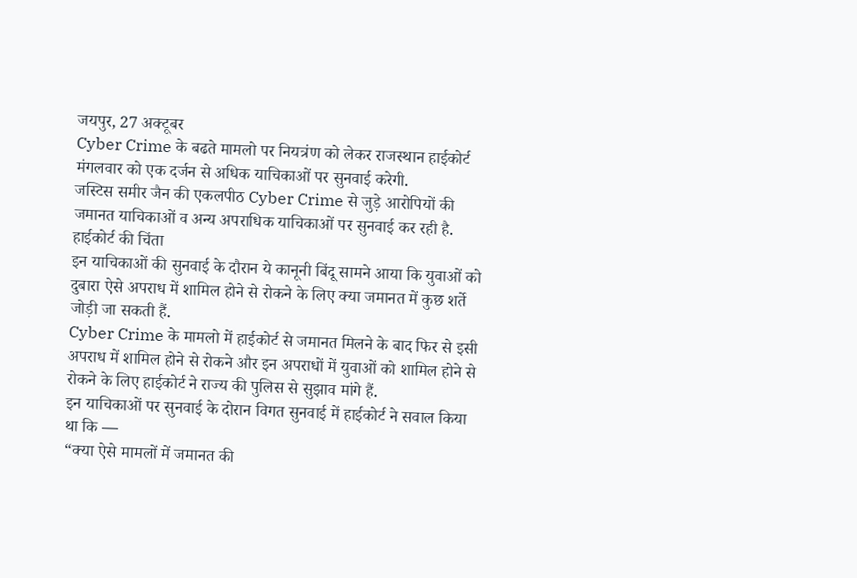जयपुर, 27 अक्टूबर
Cyber Crime के बढते मामलो पर नियत्रंण को लेकर राजस्थान हाईकोर्ट मंगलवार को एक दर्जन से अधिक याचिकाओं पर सुनवाई करेगी.
जस्टिस समीर जैन की एकलपीठ Cyber Crime से जुड़े आरोपियों की जमानत याचिकाओं व अन्य अपराधिक याचिकाओं पर सुनवाई कर रही है.
हाईकोर्ट की चिंता
इन याचिकाओं की सुनवाई के दौरान ये कानूनी बिंदू सामने आया कि युवाओं को दुबारा ऐसे अपराध में शामिल होने से रोकने के लिए क्या जमानत में कुछ शर्ते जोड़ी जा सकती हैं.
Cyber Crime के मामलो में हाईकोर्ट से जमानत मिलने के बाद फिर से इसी अपराध में शामिल होने से रोकने और इन अपराधों में युवाओं को शामिल होने से रोकने के लिए हाईकोर्ट ने राज्य की पुलिस से सुझाव मांगे हैं.
इन याचिकाओं पर सुनवाई के दोरान विगत सुनवाई में हाईकोर्ट ने सवाल किया था कि —
“क्या ऐसे मामलों में जमानत की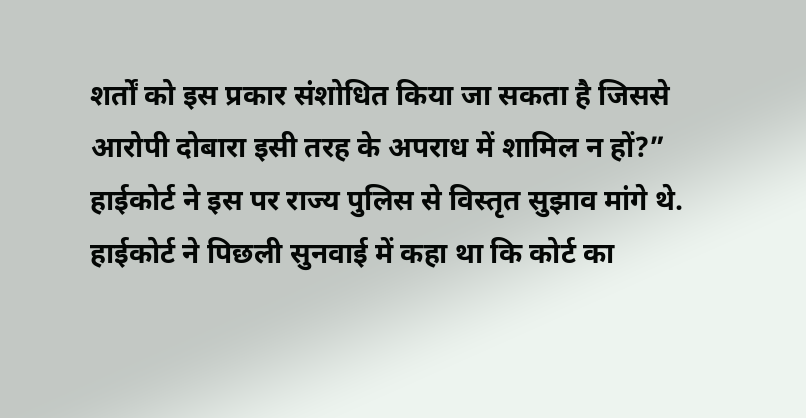शर्तों को इस प्रकार संशोधित किया जा सकता है जिससे आरोपी दोबारा इसी तरह के अपराध में शामिल न हों?”
हाईकोर्ट ने इस पर राज्य पुलिस से विस्तृत सुझाव मांगे थे.
हाईकोर्ट ने पिछली सुनवाई में कहा था कि कोर्ट का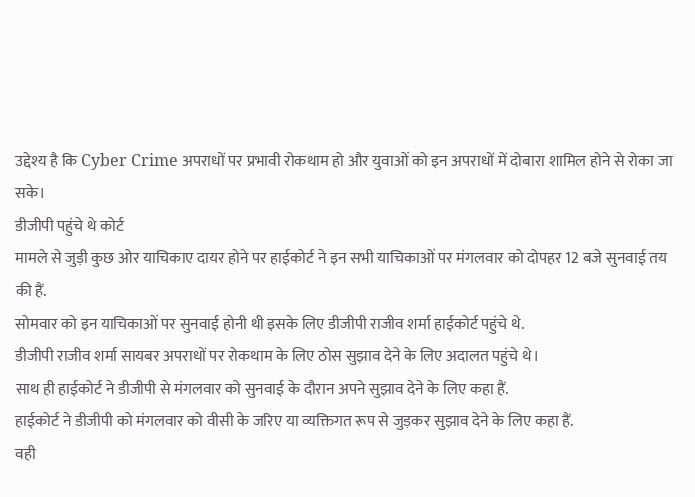उद्देश्य है कि Cyber Crime अपराधों पर प्रभावी रोकथाम हो और युवाओं को इन अपराधों में दोबारा शामिल होने से रोका जा सके।
डीजीपी पहुंचे थे कोर्ट
मामले से जुड़ी कुछ ओर याचिकाए दायर होने पर हाईकोर्ट ने इन सभी याचिकाओं पर मंगलवार को दोपहर 12 बजे सुनवाई तय की हैं.
सोमवार को इन याचिकाओं पर सुनवाई होनी थी इसके लिए डीजीपी राजीव शर्मा हाईकोर्ट पहुंचे थे.
डीजीपी राजीव शर्मा सायबर अपराधों पर रोकथाम के लिए ठोस सुझाव देने के लिए अदालत पहुंचे थे।
साथ ही हाईकोर्ट ने डीजीपी से मंगलवार को सुनवाई के दौरान अपने सुझाव देने के लिए कहा हैं.
हाईकोर्ट ने डीजीपी को मंगलवार को वीसी के जरिए या व्यक्तिगत रूप से जुड़कर सुझाव देने के लिए कहा हैं.
वही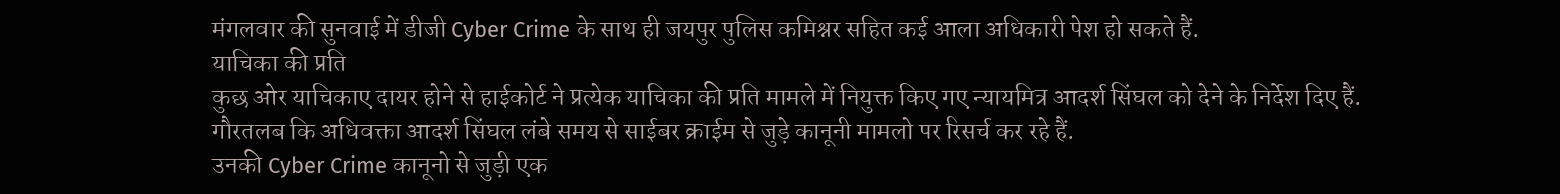मंगलवार की सुनवाई में डीजी Cyber Crime के साथ ही जयपुर पुलिस कमिश्नर सहित कई आला अधिकारी पेश हो सकते हैं.
याचिका की प्रति
कुछ ओर याचिकाए दायर होने से हाईकोर्ट ने प्रत्येक याचिका की प्रति मामले में नियुक्त किए गए न्यायमित्र आदर्श सिंघल को देने के निर्देश दिए हैं.
गौरतलब कि अधिवक्ता आदर्श सिंघल लंबे समय से साईबर क्राईम से जुड़े कानूनी मामलो पर रिसर्च कर रहे हैं.
उनकी Cyber Crime कानूनो से जुड़ी एक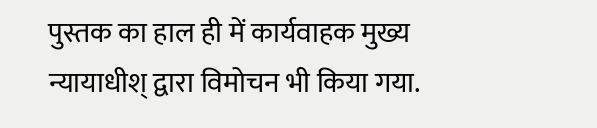पुस्तक का हाल ही में कार्यवाहक मुख्य न्यायाधीश् द्वारा विमोचन भी किया गया.